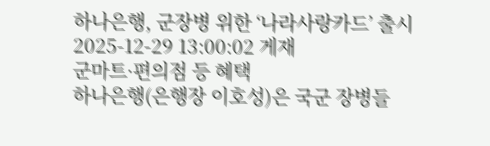하나은행, 군장병 위한 ‘나라사랑카드’ 출시
2025-12-29 13:00:02 게재
군마트·편의점 등 혜택
하나은행(은행장 이호성)은 국군 장병들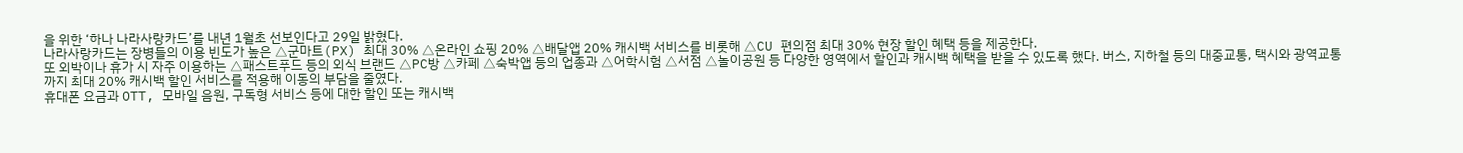을 위한 ‘하나 나라사랑카드’를 내년 1월초 선보인다고 29일 밝혔다.
나라사랑카드는 장병들의 이용 빈도가 높은 △군마트(PX) 최대 30% △온라인 쇼핑 20% △배달앱 20% 캐시백 서비스를 비롯해 △CU 편의점 최대 30% 현장 할인 혜택 등을 제공한다.
또 외박이나 휴가 시 자주 이용하는 △패스트푸드 등의 외식 브랜드 △PC방 △카페 △숙박앱 등의 업종과 △어학시험 △서점 △놀이공원 등 다양한 영역에서 할인과 캐시백 혜택을 받을 수 있도록 했다. 버스, 지하철 등의 대중교통, 택시와 광역교통까지 최대 20% 캐시백 할인 서비스를 적용해 이동의 부담을 줄였다.
휴대폰 요금과 OTT, 모바일 음원, 구독형 서비스 등에 대한 할인 또는 캐시백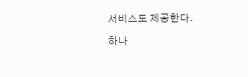서비스도 제공한다.
하나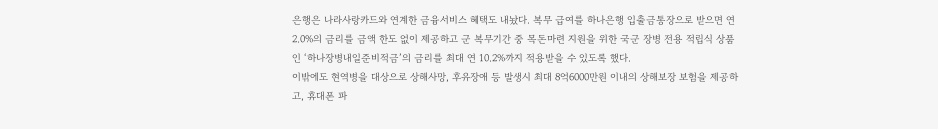은행은 나라사랑카드와 연계한 금융서비스 혜택도 내놨다. 복무 급여를 하나은행 입출금통장으로 받으면 연 2.0%의 금리를 금액 한도 없이 제공하고 군 복무기간 중 목돈마련 지원을 위한 국군 장병 전용 적립식 상품인 ‘하나장병내일준비적금’의 금리를 최대 연 10.2%까지 적용받을 수 있도록 했다.
이밖에도 현역병을 대상으로 상해사망, 후유장애 등 발생시 최대 8억6000만원 이내의 상해보장 보험을 제공하고, 휴대폰 파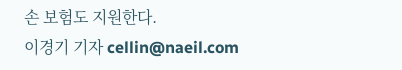손 보험도 지원한다.
이경기 기자 cellin@naeil.com